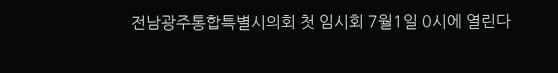전남광주통합특별시의회 첫 임시회 7월1일 0시에 열린다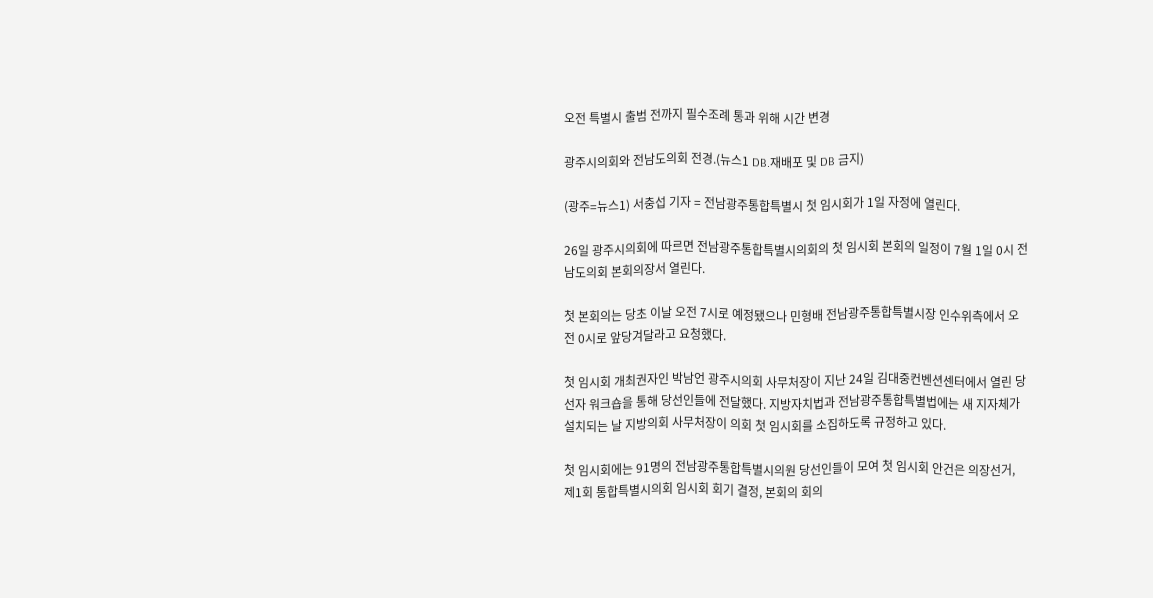오전 특별시 출범 전까지 필수조례 통과 위해 시간 변경

광주시의회와 전남도의회 전경.(뉴스1 DB.재배포 및 DB 금지)

(광주=뉴스1) 서충섭 기자 = 전남광주통합특별시 첫 임시회가 1일 자정에 열린다.

26일 광주시의회에 따르면 전남광주통합특별시의회의 첫 임시회 본회의 일정이 7월 1일 0시 전남도의회 본회의장서 열린다.

첫 본회의는 당초 이날 오전 7시로 예정됐으나 민형배 전남광주통합특별시장 인수위측에서 오전 0시로 앞당겨달라고 요청했다.

첫 임시회 개최권자인 박남언 광주시의회 사무처장이 지난 24일 김대중컨벤션센터에서 열린 당선자 워크숍을 통해 당선인들에 전달했다. 지방자치법과 전남광주통합특별법에는 새 지자체가 설치되는 날 지방의회 사무처장이 의회 첫 임시회를 소집하도록 규정하고 있다.

첫 임시회에는 91명의 전남광주통합특별시의원 당선인들이 모여 첫 임시회 안건은 의장선거, 제1회 통합특별시의회 임시회 회기 결정, 본회의 회의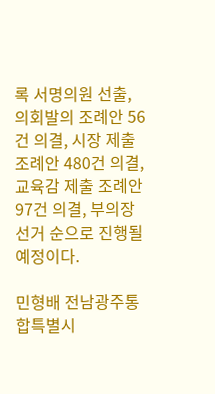록 서명의원 선출, 의회발의 조례안 56건 의결, 시장 제출 조례안 480건 의결, 교육감 제출 조례안 97건 의결, 부의장 선거 순으로 진행될 예정이다.

민형배 전남광주통합특별시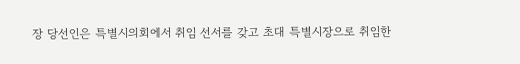장 당선인은 특별시의회에서 취임 선서를 갖고 초대 특별시장으로 취임한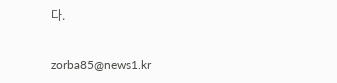다.

zorba85@news1.kr